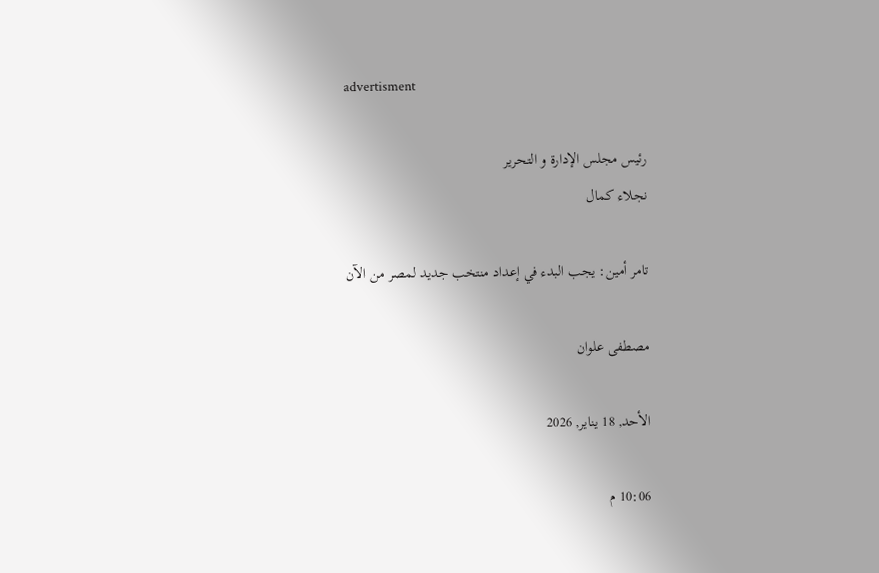advertisment

رئيس مجلس الإدارة و التحرير
نجلاء كمال

تامر أمين: يجب البدء في إعداد منتخب جديد لمصر من الآن

مصطفى علوان

الأحد, 18 يناير, 2026

10:06 م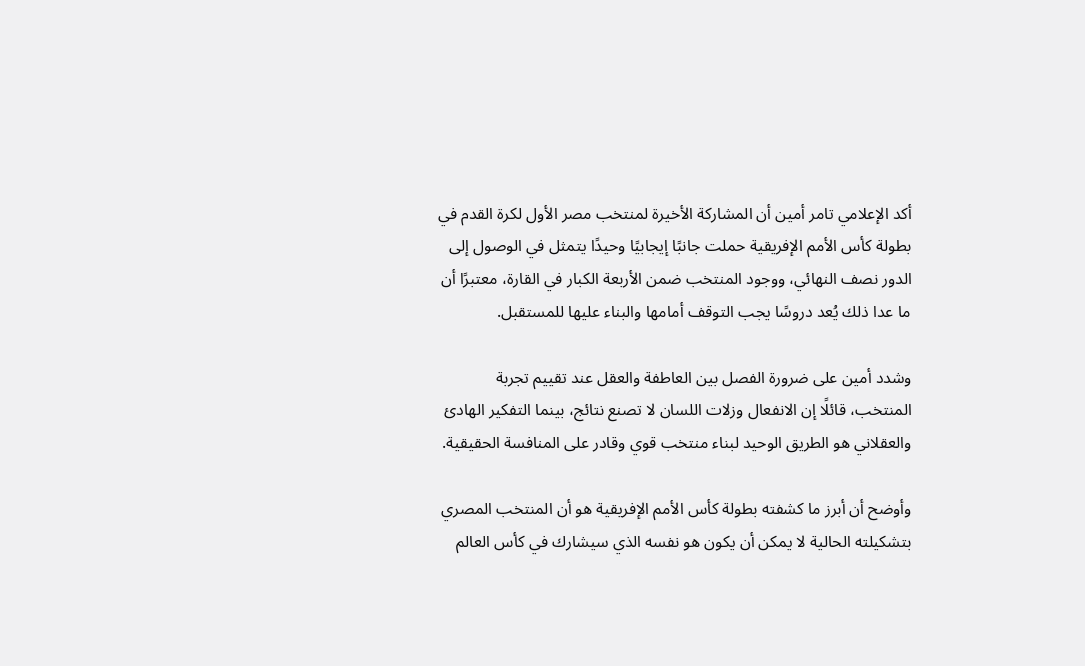أكد الإعلامي تامر أمين أن المشاركة الأخيرة لمنتخب مصر الأول لكرة القدم في بطولة كأس الأمم الإفريقية حملت جانبًا إيجابيًا وحيدًا يتمثل في الوصول إلى الدور نصف النهائي، ووجود المنتخب ضمن الأربعة الكبار في القارة، معتبرًا أن ما عدا ذلك يُعد دروسًا يجب التوقف أمامها والبناء عليها للمستقبل.

وشدد أمين على ضرورة الفصل بين العاطفة والعقل عند تقييم تجربة المنتخب، قائلًا إن الانفعال وزلات اللسان لا تصنع نتائج، بينما التفكير الهادئ والعقلاني هو الطريق الوحيد لبناء منتخب قوي وقادر على المنافسة الحقيقية.

وأوضح أن أبرز ما كشفته بطولة كأس الأمم الإفريقية هو أن المنتخب المصري بتشكيلته الحالية لا يمكن أن يكون هو نفسه الذي سيشارك في كأس العالم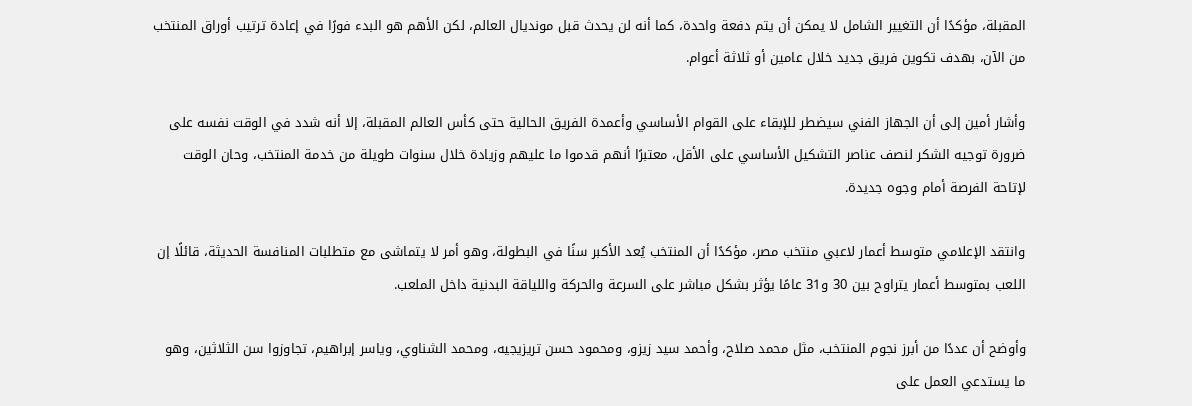المقبلة، مؤكدًا أن التغيير الشامل لا يمكن أن يتم دفعة واحدة، كما أنه لن يحدث قبل مونديال العالم، لكن الأهم هو البدء فورًا في إعادة ترتيب أوراق المنتخب من الآن، بهدف تكوين فريق جديد خلال عامين أو ثلاثة أعوام.

وأشار أمين إلى أن الجهاز الفني سيضطر للإبقاء على القوام الأساسي وأعمدة الفريق الحالية حتى كأس العالم المقبلة، إلا أنه شدد في الوقت نفسه على ضرورة توجيه الشكر لنصف عناصر التشكيل الأساسي على الأقل، معتبرًا أنهم قدموا ما عليهم وزيادة خلال سنوات طويلة من خدمة المنتخب، وحان الوقت لإتاحة الفرصة أمام وجوه جديدة.

وانتقد الإعلامي متوسط أعمار لاعبي منتخب مصر، مؤكدًا أن المنتخب يُعد الأكبر سنًا في البطولة، وهو أمر لا يتماشى مع متطلبات المنافسة الحديثة، قائلًا إن اللعب بمتوسط أعمار يتراوح بين 30 و31 عامًا يؤثر بشكل مباشر على السرعة والحركة واللياقة البدنية داخل الملعب.

وأوضح أن عددًا من أبرز نجوم المنتخب، مثل محمد صلاح، وأحمد سيد زيزو، ومحمود حسن تريزيجيه، ومحمد الشناوي، وياسر إبراهيم، تجاوزوا سن الثلاثين، وهو ما يستدعي العمل على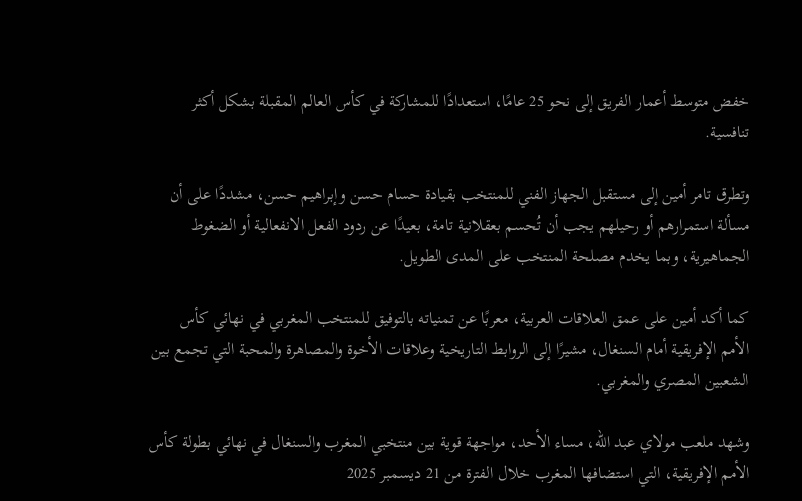خفض متوسط أعمار الفريق إلى نحو 25 عامًا، استعدادًا للمشاركة في كأس العالم المقبلة بشكل أكثر تنافسية.

وتطرق تامر أمين إلى مستقبل الجهاز الفني للمنتخب بقيادة حسام حسن وإبراهيم حسن، مشددًا على أن مسألة استمرارهم أو رحيلهم يجب أن تُحسم بعقلانية تامة، بعيدًا عن ردود الفعل الانفعالية أو الضغوط الجماهيرية، وبما يخدم مصلحة المنتخب على المدى الطويل.

كما أكد أمين على عمق العلاقات العربية، معربًا عن تمنياته بالتوفيق للمنتخب المغربي في نهائي كأس الأمم الإفريقية أمام السنغال، مشيرًا إلى الروابط التاريخية وعلاقات الأخوة والمصاهرة والمحبة التي تجمع بين الشعبين المصري والمغربي.

وشهد ملعب مولاي عبد الله، مساء الأحد، مواجهة قوية بين منتخبي المغرب والسنغال في نهائي بطولة كأس الأمم الإفريقية، التي استضافها المغرب خلال الفترة من 21 ديسمبر 2025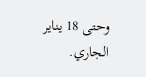وحتى 18 يناير الجاري.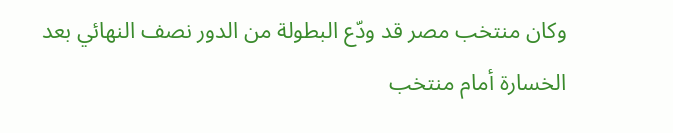وكان منتخب مصر قد ودّع البطولة من الدور نصف النهائي بعد الخسارة أمام منتخب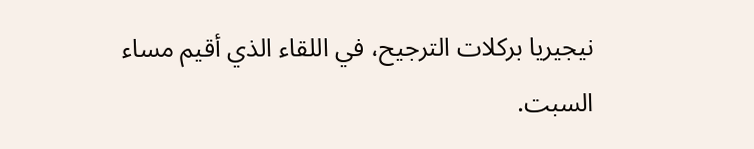نيجيريا بركلات الترجيح، في اللقاء الذي أقيم مساء السبت.